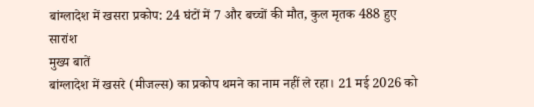बांग्लादेश में खसरा प्रकोप: 24 घंटों में 7 और बच्चों की मौत, कुल मृतक 488 हुए
सारांश
मुख्य बातें
बांग्लादेश में खसरे (मीजल्स) का प्रकोप थमने का नाम नहीं ले रहा। 21 मई 2026 को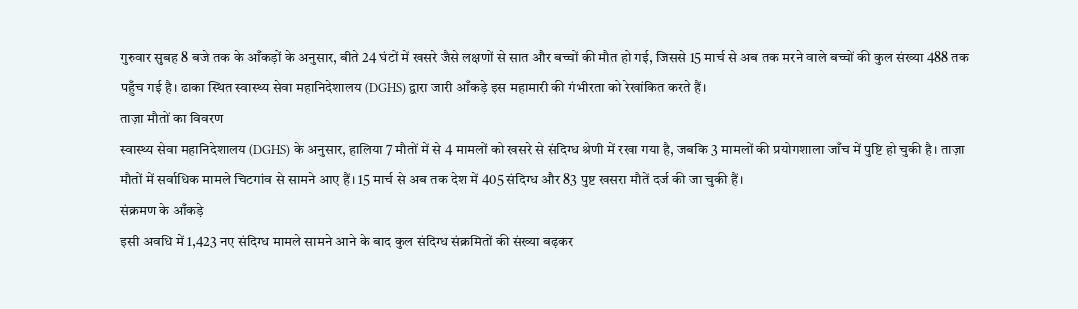गुरुवार सुबह 8 बजे तक के आँकड़ों के अनुसार, बीते 24 घंटों में खसरे जैसे लक्षणों से सात और बच्चों की मौत हो गई, जिससे 15 मार्च से अब तक मरने वाले बच्चों की कुल संख्या 488 तक पहुँच गई है। ढाका स्थित स्वास्थ्य सेवा महानिदेशालय (DGHS) द्वारा जारी आँकड़े इस महामारी की गंभीरता को रेखांकित करते हैं।
ताज़ा मौतों का विवरण
स्वास्थ्य सेवा महानिदेशालय (DGHS) के अनुसार, हालिया 7 मौतों में से 4 मामलों को खसरे से संदिग्ध श्रेणी में रखा गया है, जबकि 3 मामलों की प्रयोगशाला जाँच में पुष्टि हो चुकी है। ताज़ा मौतों में सर्वाधिक मामले चिटगांव से सामने आए हैं। 15 मार्च से अब तक देश में 405 संदिग्ध और 83 पुष्ट खसरा मौतें दर्ज की जा चुकी हैं।
संक्रमण के आँकड़े
इसी अवधि में 1,423 नए संदिग्ध मामले सामने आने के बाद कुल संदिग्ध संक्रमितों की संख्या बढ़कर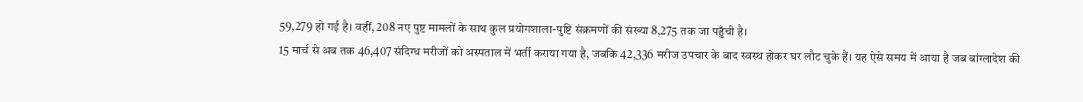59,279 हो गई है। वहीं, 208 नए पुष्ट मामलों के साथ कुल प्रयोगशाला-पुष्टि संक्रमणों की संख्या 8,275 तक जा पहुँची है।
15 मार्च से अब तक 46,407 संदिग्ध मरीजों को अस्पताल में भर्ती कराया गया है, जबकि 42,336 मरीज उपचार के बाद स्वस्थ होकर घर लौट चुके हैं। यह ऐसे समय में आया है जब बांग्लादेश की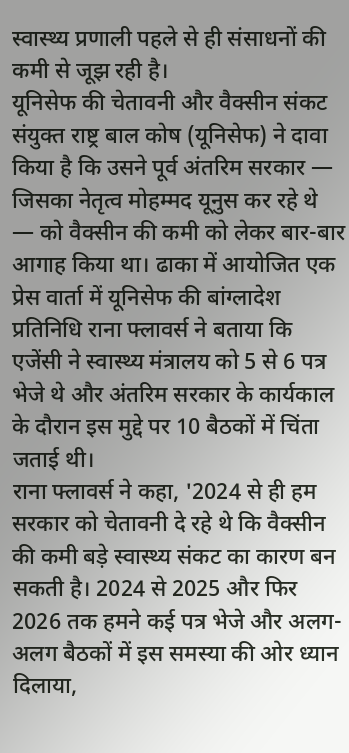स्वास्थ्य प्रणाली पहले से ही संसाधनों की कमी से जूझ रही है।
यूनिसेफ की चेतावनी और वैक्सीन संकट
संयुक्त राष्ट्र बाल कोष (यूनिसेफ) ने दावा किया है कि उसने पूर्व अंतरिम सरकार — जिसका नेतृत्व मोहम्मद यूनुस कर रहे थे — को वैक्सीन की कमी को लेकर बार-बार आगाह किया था। ढाका में आयोजित एक प्रेस वार्ता में यूनिसेफ की बांग्लादेश प्रतिनिधि राना फ्लावर्स ने बताया कि एजेंसी ने स्वास्थ्य मंत्रालय को 5 से 6 पत्र भेजे थे और अंतरिम सरकार के कार्यकाल के दौरान इस मुद्दे पर 10 बैठकों में चिंता जताई थी।
राना फ्लावर्स ने कहा, '2024 से ही हम सरकार को चेतावनी दे रहे थे कि वैक्सीन की कमी बड़े स्वास्थ्य संकट का कारण बन सकती है। 2024 से 2025 और फिर 2026 तक हमने कई पत्र भेजे और अलग-अलग बैठकों में इस समस्या की ओर ध्यान दिलाया,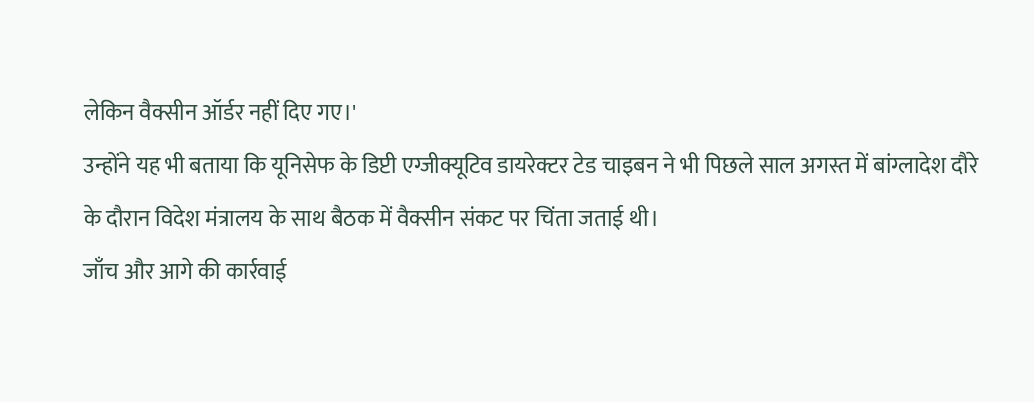लेकिन वैक्सीन ऑर्डर नहीं दिए गए।'
उन्होंने यह भी बताया कि यूनिसेफ के डिप्टी एग्जीक्यूटिव डायरेक्टर टेड चाइबन ने भी पिछले साल अगस्त में बांग्लादेश दौरे के दौरान विदेश मंत्रालय के साथ बैठक में वैक्सीन संकट पर चिंता जताई थी।
जाँच और आगे की कार्रवाई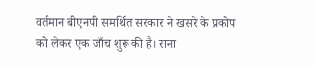वर्तमान बीएनपी समर्थित सरकार ने खसरे के प्रकोप को लेकर एक जाँच शुरू की है। राना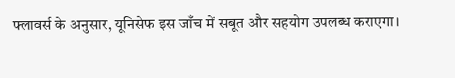फ्लावर्स के अनुसार, यूनिसेफ इस जाँच में सबूत और सहयोग उपलब्ध कराएगा।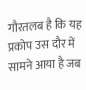गौरतलब है कि यह प्रकोप उस दौर में सामने आया है जब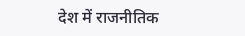देश में राजनीतिक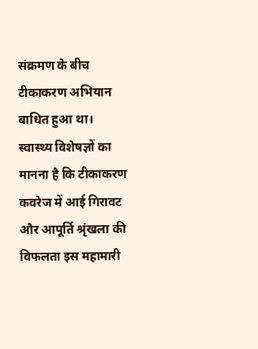संक्रमण के बीच टीकाकरण अभियान बाधित हुआ था।
स्वास्थ्य विशेषज्ञों का मानना है कि टीकाकरण कवरेज में आई गिरावट और आपूर्ति श्रृंखला की विफलता इस महामारी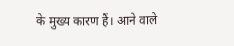के मुख्य कारण हैं। आने वाले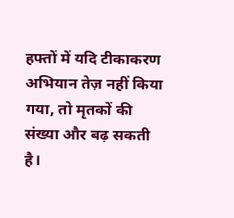हफ्तों में यदि टीकाकरण अभियान तेज़ नहीं किया गया, तो मृतकों की संख्या और बढ़ सकती है।